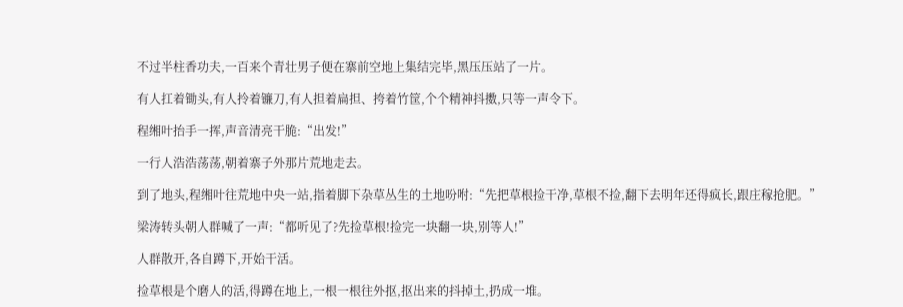不过半柱香功夫,一百来个青壮男子便在寨前空地上集结完毕,黑压压站了一片。

有人扛着锄头,有人拎着镰刀,有人担着扁担、挎着竹筐,个个精神抖擞,只等一声令下。

程缃叶抬手一挥,声音清亮干脆:“出发!”

一行人浩浩荡荡,朝着寨子外那片荒地走去。

到了地头,程缃叶往荒地中央一站,指着脚下杂草丛生的土地吩咐:“先把草根捡干净,草根不捡,翻下去明年还得疯长,跟庄稼抢肥。”

梁涛转头朝人群喊了一声:“都听见了?先捡草根!捡完一块翻一块,别等人!”

人群散开,各自蹲下,开始干活。

捡草根是个磨人的活,得蹲在地上,一根一根往外抠,抠出来的抖掉土,扔成一堆。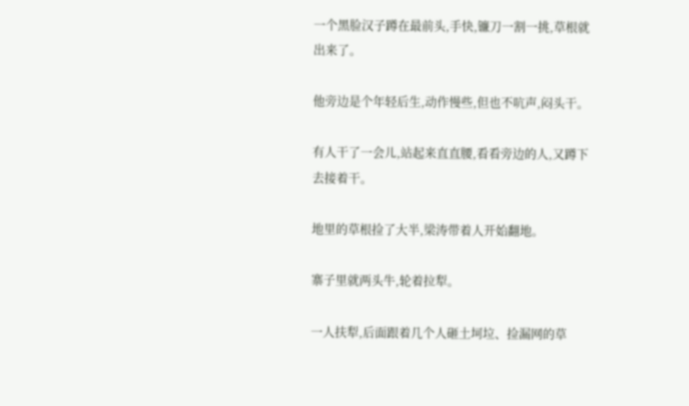一个黑脸汉子蹲在最前头,手快,镰刀一割一挑,草根就出来了。

他旁边是个年轻后生,动作慢些,但也不吭声,闷头干。

有人干了一会儿,站起来直直腰,看看旁边的人,又蹲下去接着干。

地里的草根捡了大半,梁涛带着人开始翻地。

寨子里就两头牛,轮着拉犁。

一人扶犁,后面跟着几个人砸土坷垃、捡漏网的草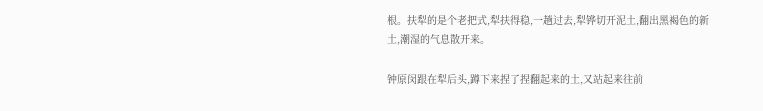根。扶犁的是个老把式,犁扶得稳,一趟过去,犁铧切开泥土,翻出黑褐色的新土,潮湿的气息散开来。

钟原闵跟在犁后头,蹲下来捏了捏翻起来的土,又站起来往前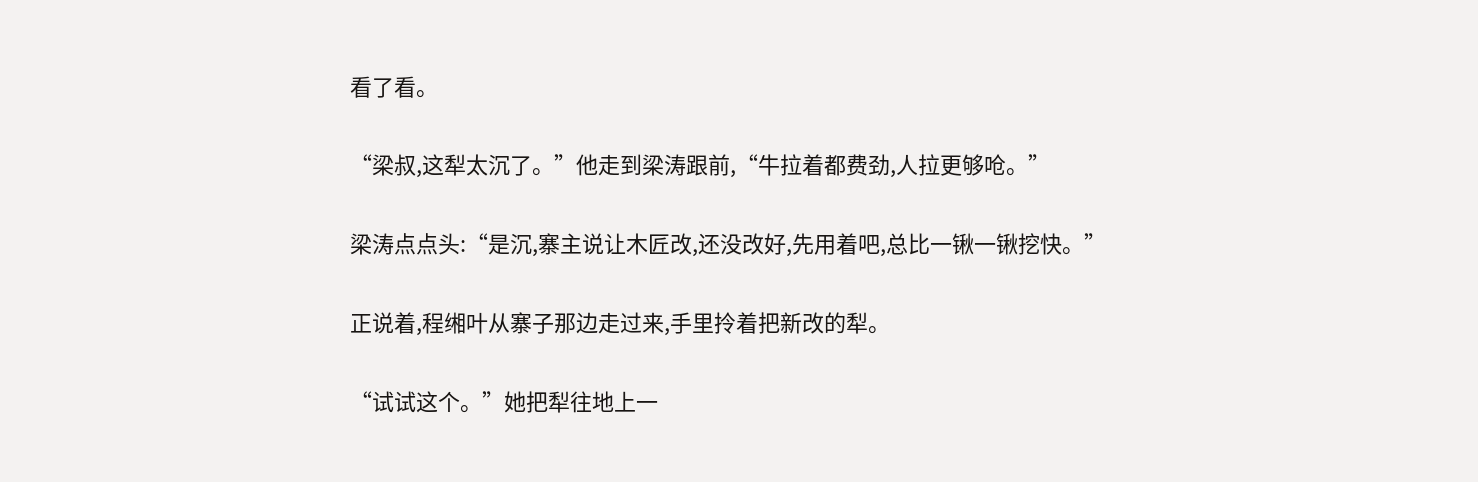看了看。

“梁叔,这犁太沉了。”他走到梁涛跟前,“牛拉着都费劲,人拉更够呛。”

梁涛点点头:“是沉,寨主说让木匠改,还没改好,先用着吧,总比一锹一锹挖快。”

正说着,程缃叶从寨子那边走过来,手里拎着把新改的犁。

“试试这个。”她把犁往地上一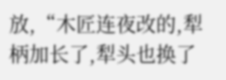放,“木匠连夜改的,犁柄加长了,犁头也换了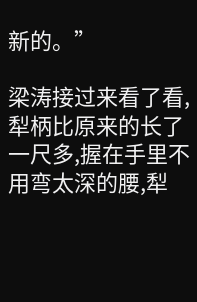新的。”

梁涛接过来看了看,犁柄比原来的长了一尺多,握在手里不用弯太深的腰,犁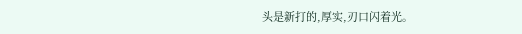头是新打的,厚实,刃口闪着光。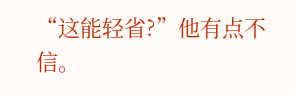“这能轻省?”他有点不信。